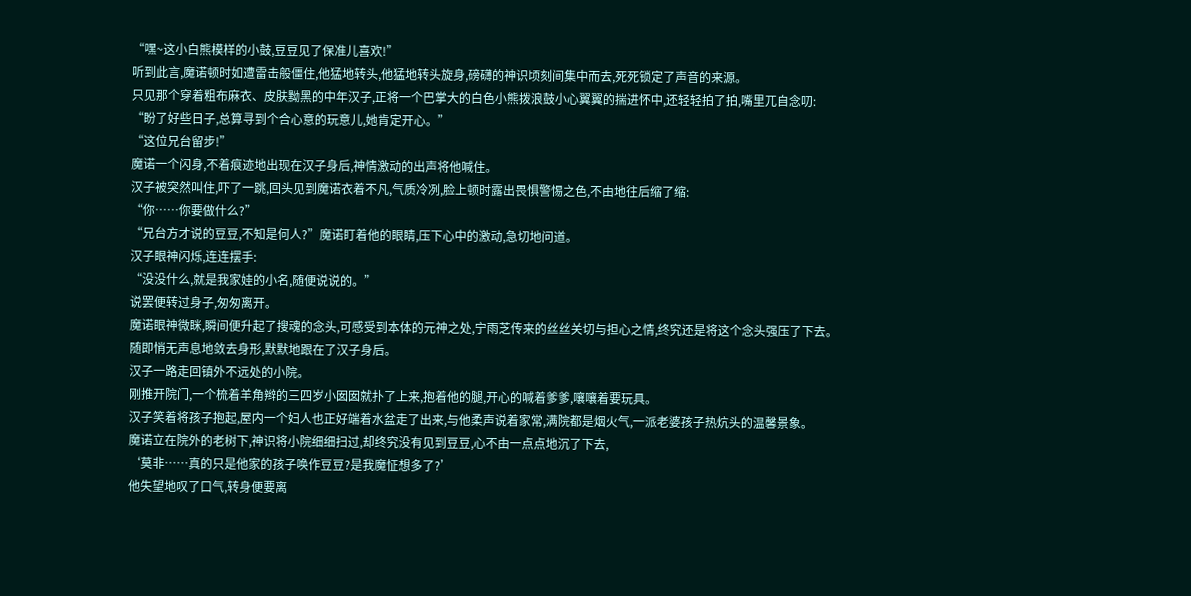“嘿~这小白熊模样的小鼓,豆豆见了保准儿喜欢!”
听到此言,魔诺顿时如遭雷击般僵住,他猛地转头,他猛地转头旋身,磅礴的神识顷刻间集中而去,死死锁定了声音的来源。
只见那个穿着粗布麻衣、皮肤黝黑的中年汉子,正将一个巴掌大的白色小熊拨浪鼓小心翼翼的揣进怀中,还轻轻拍了拍,嘴里兀自念叨:
“盼了好些日子,总算寻到个合心意的玩意儿,她肯定开心。”
“这位兄台留步!”
魔诺一个闪身,不着痕迹地出现在汉子身后,神情激动的出声将他喊住。
汉子被突然叫住,吓了一跳,回头见到魔诺衣着不凡,气质冷冽,脸上顿时露出畏惧警惕之色,不由地往后缩了缩:
“你……你要做什么?”
“兄台方才说的豆豆,不知是何人?”魔诺盯着他的眼睛,压下心中的激动,急切地问道。
汉子眼神闪烁,连连摆手:
“没没什么,就是我家娃的小名,随便说说的。”
说罢便转过身子,匆匆离开。
魔诺眼神微眯,瞬间便升起了搜魂的念头,可感受到本体的元神之处,宁雨芝传来的丝丝关切与担心之情,终究还是将这个念头强压了下去。
随即悄无声息地敛去身形,默默地跟在了汉子身后。
汉子一路走回镇外不远处的小院。
刚推开院门,一个梳着羊角辫的三四岁小囡囡就扑了上来,抱着他的腿,开心的喊着爹爹,嚷嚷着要玩具。
汉子笑着将孩子抱起,屋内一个妇人也正好端着水盆走了出来,与他柔声说着家常,满院都是烟火气,一派老婆孩子热炕头的温馨景象。
魔诺立在院外的老树下,神识将小院细细扫过,却终究没有见到豆豆,心不由一点点地沉了下去,
‘莫非……真的只是他家的孩子唤作豆豆?是我魔怔想多了?’
他失望地叹了口气,转身便要离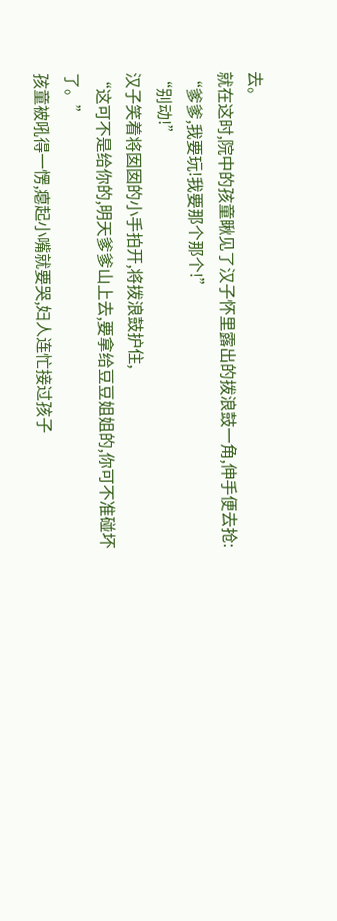去。
就在这时,院中的孩童瞅见了汉子怀里露出的拨浪鼓一角,伸手便去抢:
“爹爹,我要玩!我要那个那个!”
“别动!”
汉子笑着将囡囡的小手拍开,将拨浪鼓护住,
“这可不是给你的,明天爹爹山上去,要拿给豆豆姐姐的,你可不准碰坏了。”
孩童被吼得一愣,瘪起小嘴就要哭,妇人连忙接过孩子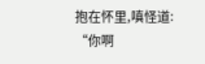抱在怀里,嗔怪道:
“你啊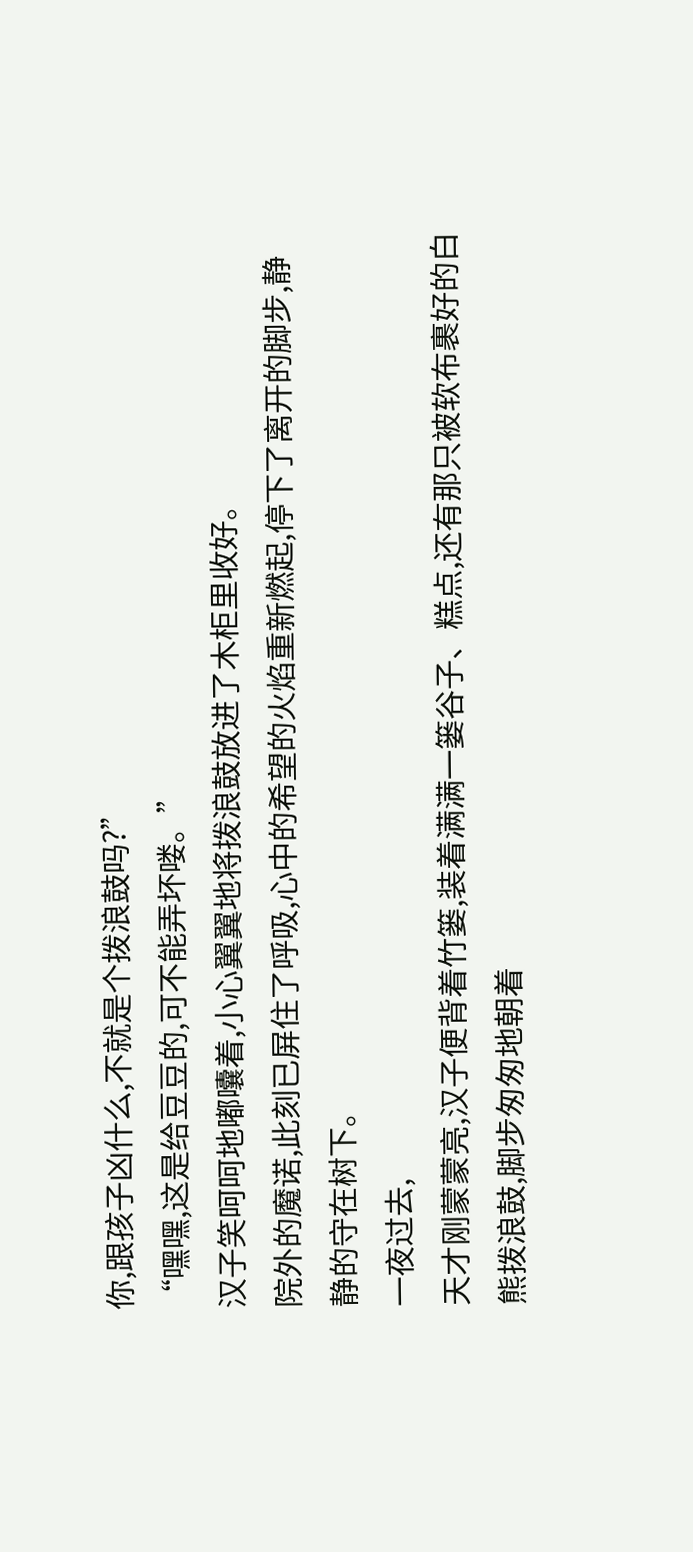你,跟孩子凶什么,不就是个拨浪鼓吗?”
“嘿嘿,这是给豆豆的,可不能弄坏喽。”
汉子笑呵呵地嘟囔着,小心翼翼地将拨浪鼓放进了木柜里收好。
院外的魔诺,此刻已屏住了呼吸,心中的希望的火焰重新燃起,停下了离开的脚步,静静的守在树下。
一夜过去,
天才刚蒙蒙亮,汉子便背着竹篓,装着满满一篓谷子、糕点,还有那只被软布裹好的白熊拨浪鼓,脚步匆匆地朝着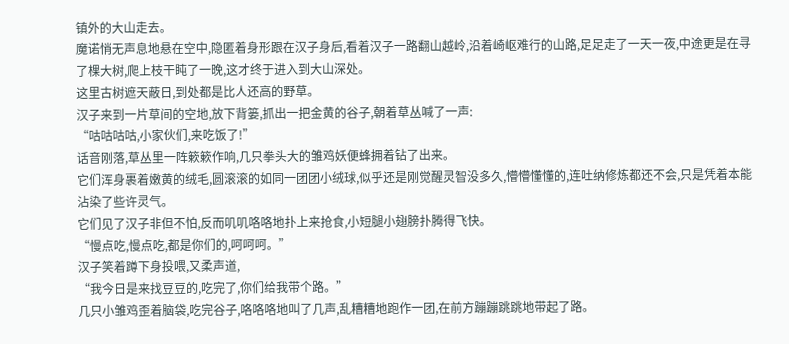镇外的大山走去。
魔诺悄无声息地悬在空中,隐匿着身形跟在汉子身后,看着汉子一路翻山越岭,沿着崎岖难行的山路,足足走了一天一夜,中途更是在寻了棵大树,爬上枝干盹了一晚,这才终于进入到大山深处。
这里古树遮天蔽日,到处都是比人还高的野草。
汉子来到一片草间的空地,放下背篓,抓出一把金黄的谷子,朝着草丛喊了一声:
“咕咕咕咕,小家伙们,来吃饭了!”
话音刚落,草丛里一阵簌簌作响,几只拳头大的雏鸡妖便蜂拥着钻了出来。
它们浑身裹着嫩黄的绒毛,圆滚滚的如同一团团小绒球,似乎还是刚觉醒灵智没多久,懵懵懂懂的,连吐纳修炼都还不会,只是凭着本能沾染了些许灵气。
它们见了汉子非但不怕,反而叽叽咯咯地扑上来抢食,小短腿小翅膀扑腾得飞快。
“慢点吃,慢点吃,都是你们的,呵呵呵。”
汉子笑着蹲下身投喂,又柔声道,
“我今日是来找豆豆的,吃完了,你们给我带个路。”
几只小雏鸡歪着脑袋,吃完谷子,咯咯咯地叫了几声,乱糟糟地跑作一团,在前方蹦蹦跳跳地带起了路。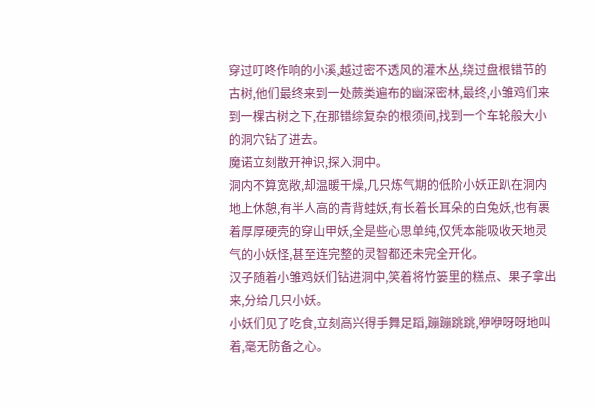穿过叮咚作响的小溪,越过密不透风的灌木丛,绕过盘根错节的古树,他们最终来到一处蕨类遍布的幽深密林,最终,小雏鸡们来到一棵古树之下,在那错综复杂的根须间,找到一个车轮般大小的洞穴钻了进去。
魔诺立刻散开神识,探入洞中。
洞内不算宽敞,却温暖干燥,几只炼气期的低阶小妖正趴在洞内地上休憩,有半人高的青背蛙妖,有长着长耳朵的白兔妖,也有裹着厚厚硬壳的穿山甲妖,全是些心思单纯,仅凭本能吸收天地灵气的小妖怪,甚至连完整的灵智都还未完全开化。
汉子随着小雏鸡妖们钻进洞中,笑着将竹篓里的糕点、果子拿出来,分给几只小妖。
小妖们见了吃食,立刻高兴得手舞足蹈,蹦蹦跳跳,咿咿呀呀地叫着,毫无防备之心。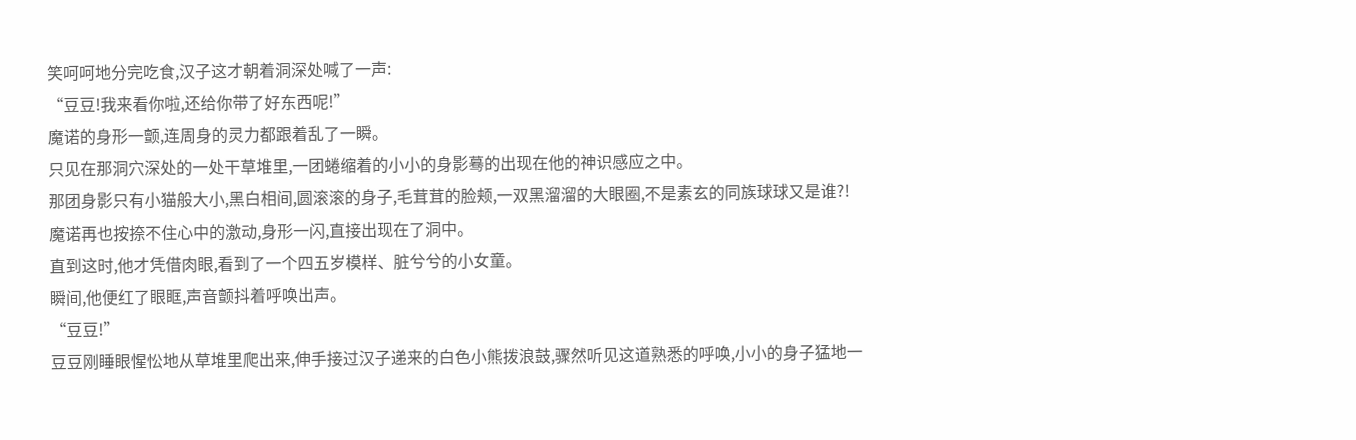笑呵呵地分完吃食,汉子这才朝着洞深处喊了一声:
“豆豆!我来看你啦,还给你带了好东西呢!”
魔诺的身形一颤,连周身的灵力都跟着乱了一瞬。
只见在那洞穴深处的一处干草堆里,一团蜷缩着的小小的身影蓦的出现在他的神识感应之中。
那团身影只有小猫般大小,黑白相间,圆滚滚的身子,毛茸茸的脸颊,一双黑溜溜的大眼圈,不是素玄的同族球球又是谁?!
魔诺再也按捺不住心中的激动,身形一闪,直接出现在了洞中。
直到这时,他才凭借肉眼,看到了一个四五岁模样、脏兮兮的小女童。
瞬间,他便红了眼眶,声音颤抖着呼唤出声。
“豆豆!”
豆豆刚睡眼惺忪地从草堆里爬出来,伸手接过汉子递来的白色小熊拨浪鼓,骤然听见这道熟悉的呼唤,小小的身子猛地一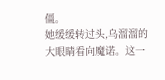僵。
她缓缓转过头,乌溜溜的大眼睛看向魔诺。这一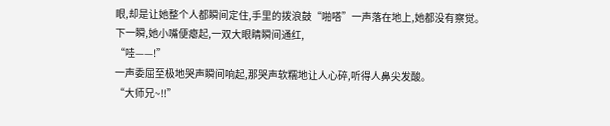眼,却是让她整个人都瞬间定住,手里的拨浪鼓“啪嗒”一声落在地上,她都没有察觉。
下一瞬,她小嘴便瘪起,一双大眼睛瞬间通红,
“哇——!”
一声委屈至极地哭声瞬间响起,那哭声软糯地让人心碎,听得人鼻尖发酸。
“大师兄~!!”